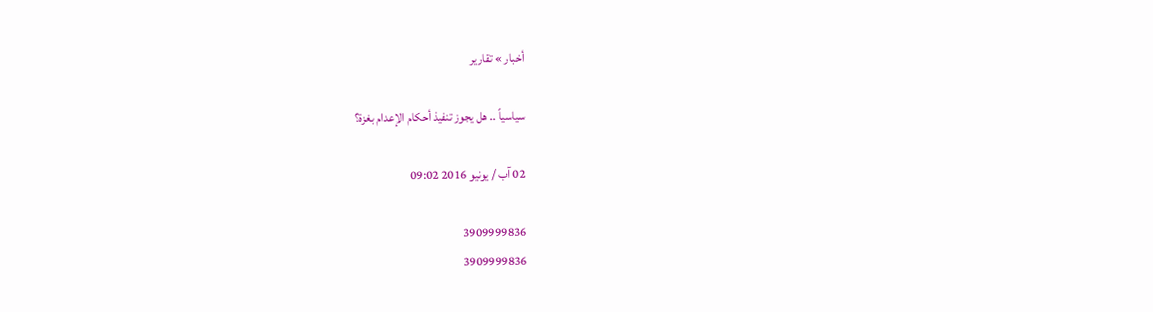أخبار » تقارير

سياسياً .. هل يجوز تنفيذ أحكام الإعدام بغزة؟

02 آب / يونيو 2016 09:02

3909999836
3909999836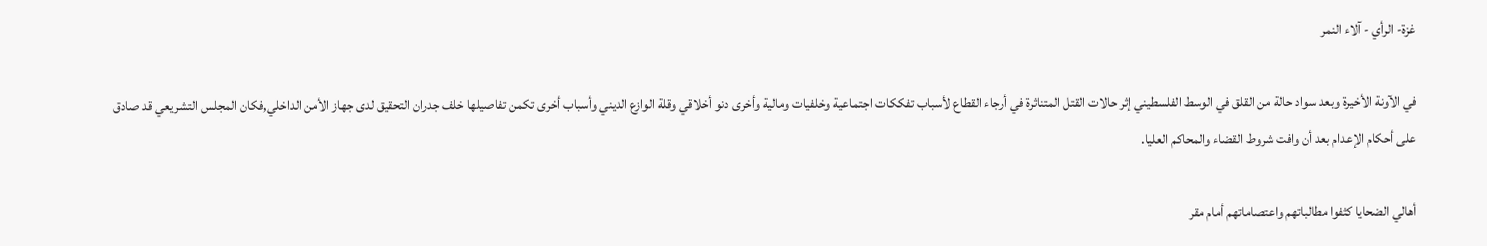غزة- الرأي - آلاء النمر

في الآونة الأخيرة وبعد سواد حالة من القلق في الوسط الفلسطيني إثر حالات القتل المتناثرة في أرجاء القطاع لأسباب تفككات اجتماعية وخلفيات ومالية وأخرى دنو أخلاقي وقلة الوازع الديني وأسباب أخرى تكمن تفاصيلها خلف جدران التحقيق لدى جهاز الأمن الداخلي,فكان المجلس التشريعي قد صادق على أحكام الإعدام بعد أن وافت شروط القضاء والمحاكم العليا.

أهالي الضحايا كثفوا مطالباتهم واعتصاماتهم أمام مقر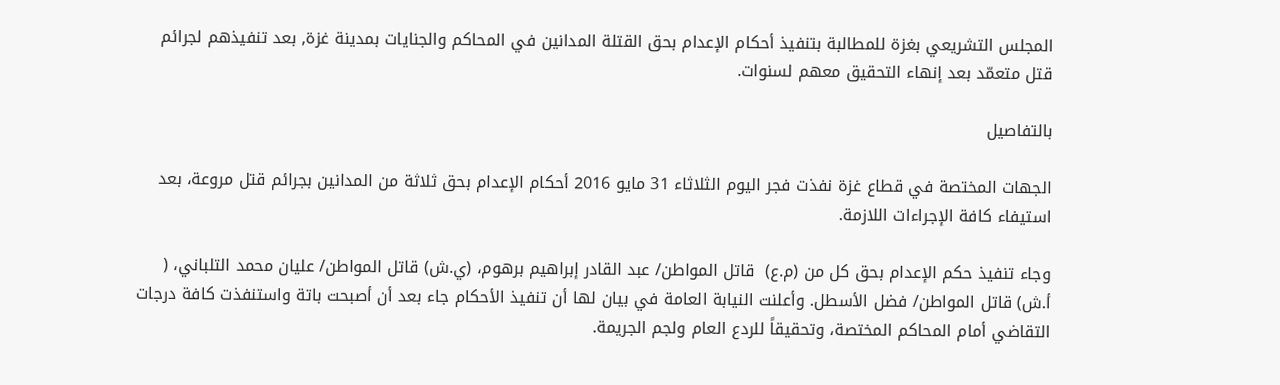المجلس التشريعي بغزة للمطالبة بتنفيذ أحكام الإعدام بحق القتلة المدانين في المحاكم والجنايات بمدينة غزة, بعد تنفيذهم لجرائم قتل متعمّد بعد إنهاء التحقيق معهم لسنوات.

بالتفاصيل

الجهات المختصة في قطاع غزة نفذت فجر اليوم الثلاثاء 31 مايو 2016 أحكام الإعدام بحق ثلاثة من المدانين بجرائم قتل مروعة، بعد استيفاء كافة الإجراءات اللازمة.

وجاء تنفيذ حكم الإعدام بحق كل من (م.ع)  قاتل المواطن/ عبد القادر إبراهيم برهوم، (ي.ش) قاتل المواطن/ عليان محمد التلباني، ( أ.ش) قاتل المواطن/ فضل الأسطل. وأعلنت النيابة العامة في بيان لها أن تنفيذ الأحكام جاء بعد أن أصبحت باتة واستنفذت كافة درجات التقاضي أمام المحاكم المختصة، وتحقيقاً للردع العام ولجم الجريمة.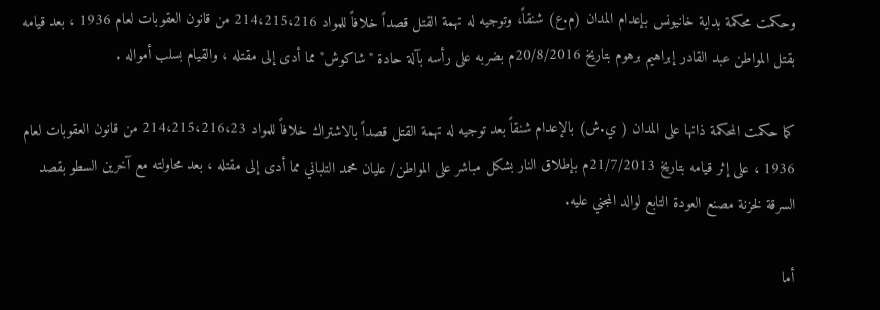وحكمت محكمة بداية خانيونس بإعدام المدان (م.ع) شنقاً، وتوجيه له تهمة القتل قصداً خلافاً للمواد 214،215،216 من قانون العقوبات لعام 1936 ، بعد قيامه بقتل المواطن عبد القادر إبراهيم برهوم بتاريخ 20/8/2016م بضربه على رأسه بآلة حادة "شاكوش" مما أدى إلى مقتله ، والقيام بسلب أمواله .

كما حكمت المحكمة ذاتها على المدان ( ي.ش) بالإعدام شنقاً بعد توجيه له تهمة القتل قصداً بالاشتراك خلافاً للمواد 214،215،216،23 من قانون العقوبات لعام 1936 ، على إثر قيامه بتاريخ 21/7/2013م بإطلاق النار بشكل مباشر على المواطن/ عليان محمد التلباني مما أدى إلى مقتله ، بعد محاولته مع آخرين السطو بقصد السرقة لخزنة مصنع العودة التابع لوالد المجني عليه.

أما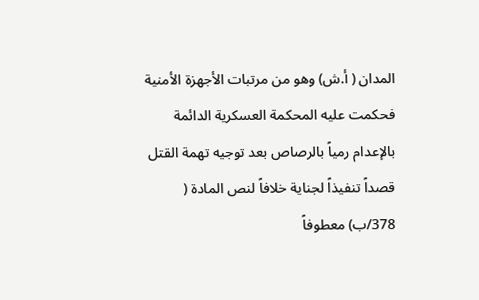المدان ( أ.ش) وهو من مرتبات الأجهزة الأمنية فحكمت عليه المحكمة العسكرية الدائمة بالإعدام رمياً بالرصاص بعد توجيه تهمة القتل قصداً تنفيذاً لجناية خلافاً لنص المادة ( 378/ب) معطوفاً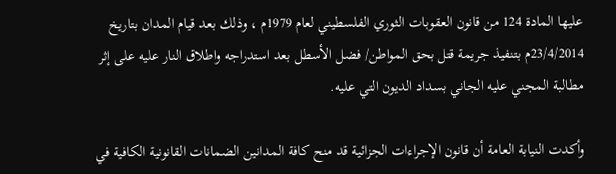عليها المادة 124 من قانون العقوبات الثوري الفلسطيني لعام 1979م ، وذلك بعد قيام المدان بتاريخ 23/4/2014م بتنفيذ جريمة قتل بحق المواطن/ فضل الأسطل بعد استدراجه واطلاق النار عليه على إثر مطالبة المجني عليه الجاني بسداد الديون التي عليه.

وأكدت النيابة العامة أن قانون الإجراءات الجزائية قد منح كافة المدانين الضمانات القانونية الكافية في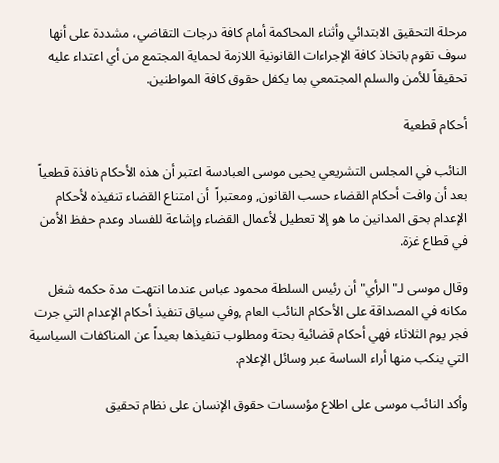مرحلة التحقيق الابتدائي وأثناء المحاكمة أمام كافة درجات التقاضي، مشددة على أنها سوف تقوم باتخاذ كافة الإجراءات القانونية اللازمة لحماية المجتمع من أي اعتداء عليه تحقيقاً للأمن والسلم المجتمعي بما يكفل حقوق كافة المواطنين.

أحكام قطعية

النائب في المجلس التشريعي يحيى موسى العبادسة اعتبر أن هذه الأحكام نافذة قطعياً بعد أن وافت أحكام القضاء حسب القانون, ومعتبراً  أن امتناع القضاء تنفيذه لأحكام الإعدام بحق المدانين ما هو إلا تعطيل لأعمال القضاء وإشاعة للفساد وعدم حفظ الأمن في قطاع غزة.

وقال موسى لـ"الرأي" أن رئيس السلطة محمود عباس عندما انتهت مدة حكمه شغل مكانه في المصداقة على الأحكام النائب العام ,وفي سياق تنفيذ أحكام الإعدام التي جرت فجر يوم الثلاثاء فهي أحكام قضائية بحتة ومطلوب تنفيذها بعيداً عن المناكفات السياسية التي ينكب منها أراء الساسة عبر وسائل الإعلام.

وأكد النائب موسى على اطلاع مؤسسات حقوق الإنسان على نظام تحقيق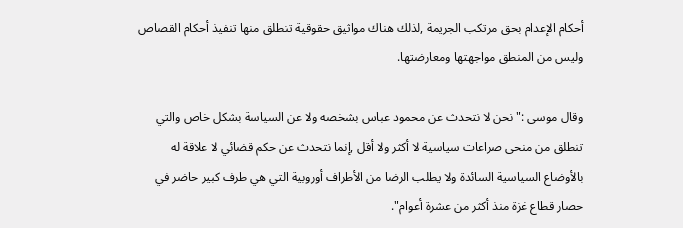أحكام الإعدام بحق مرتكب الجريمة ,لذلك هناك مواثيق حقوقية تنطلق منها تنفيذ أحكام القصاص وليس من المنطق مواجهتها ومعارضتها.

وقال موسى :"نحن لا نتحدث عن محمود عباس بشخصه ولا عن السياسة بشكل خاص والتي تنطلق من منحى صراعات سياسية لا أكثر ولا أقل ,إنما نتحدث عن حكم قضائي لا علاقة له بالأوضاع السياسية السائدة ولا يطلب الرضا من الأطراف أوروبية التي هي طرف كبير حاضر في حصار قطاع غزة منذ أكثر من عشرة أعوام".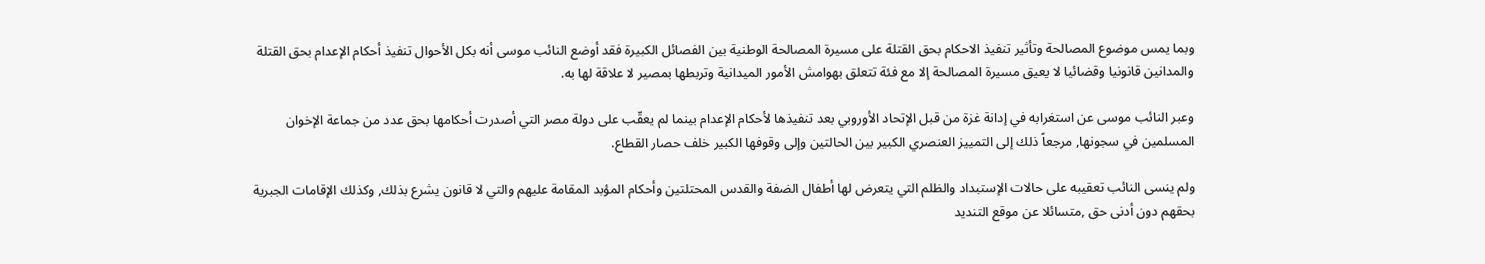وبما يمس موضوع المصالحة وتأثير تنفيذ الاحكام بحق القتلة على مسيرة المصالحة الوطنية بين الفصائل الكبيرة فقد أوضع النائب موسى أنه بكل الأحوال تنفيذ أحكام الإعدام بحق القتلة والمدانين قانونيا وقضائيا لا يعيق مسيرة المصالحة إلا مع فئة تتعلق بهوامش الأمور الميدانية وتربطها بمصير لا علاقة لها به.

وعبر النائب موسى عن استغرابه في إدانة غزة من قبل الإتحاد الأوروبي بعد تنفيذها لأحكام الإعدام بينما لم يعقّب على دولة مصر التي أصدرت أحكامها بحق عدد من جماعة الإخوان المسلمين في سجونها, مرجعاً ذلك إلى التمييز العنصري الكبير بين الحالتين وإلى وقوفها الكبير خلف حصار القطاع.

ولم ينسى النائب تعقيبه على حالات الإستبداد والظلم التي يتعرض لها أطفال الضفة والقدس المحتلتين وأحكام المؤبد المقامة عليهم والتي لا قانون يشرع بذلك, وكذلك الإقامات الجبرية بحقهم دون أدنى حق ,متسائلا عن موقع التنديد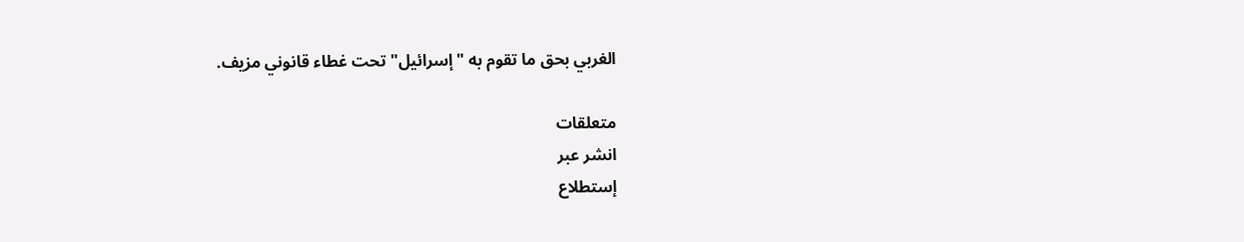الغربي بحق ما تقوم به "إسرائيل" تحت غطاء قانوني مزيف.

متعلقات
انشر عبر
إستطلاع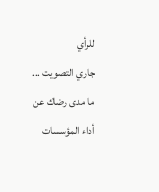للرأي
جاري التصويت ...
ما مدى رضاك عن أداء المؤسسات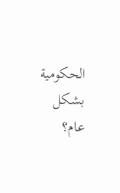الحكومية بشكل عام؟